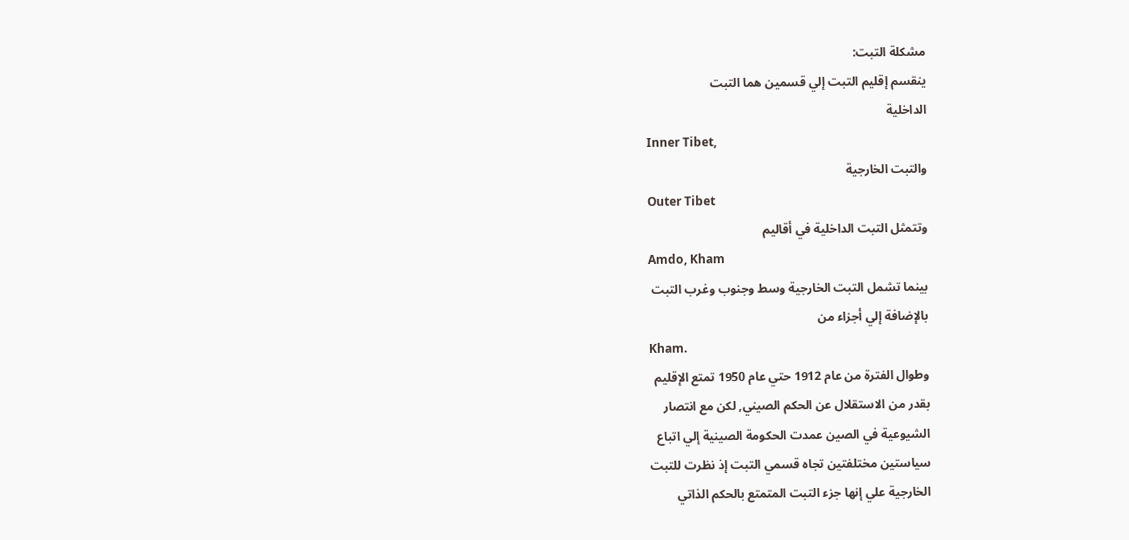مشكلة التبت:
ينقسم إقليم التبت إلي قسمين هما التبت
الداخلية
Inner Tibet,
والتبت الخارجية
Outer Tibet
وتتمثل التبت الداخلية في أقاليم
Amdo, Kham
بينما تشمل التبت الخارجية وسط وجنوب وغرب التبت
بالإضافة إلي أجزاء من
Kham.
وطوال الفترة من عام 1912 حتي عام 1950 تمتع الإقليم
بقدر من الاستقلال عن الحكم الصيني, لكن مع انتصار
الشيوعية في الصين عمدت الحكومة الصينية إلي اتباع
سياستين مختلفتين تجاه قسمي التبت إذ نظرت للتبت
الخارجية علي إنها جزء التبت المتمتع بالحكم الذاتي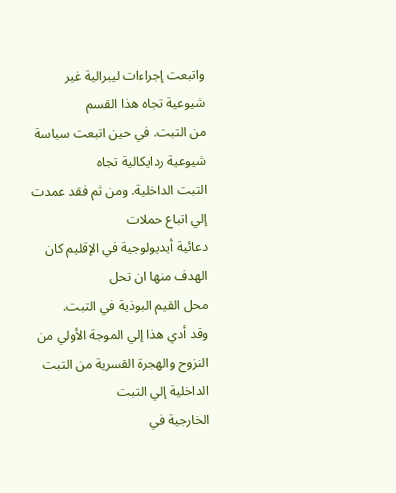واتبعت إجراءات ليبرالية غير شيوعية تجاه هذا القسم
من التبت. في حين اتبعت سياسة شيوعية ردايكالية تجاه
التبت الداخلية. ومن ثم فقد عمدت إلي اتباع حملات
دعائية أيديولوجية في الإقليم كان الهدف منها ان تحل
محل القيم البوذية في التبت.
وقد أدي هذا إلي الموجة الأولي من
النزوح والهجرة القسرية من التبت الداخلية إلي التبت
الخارجية في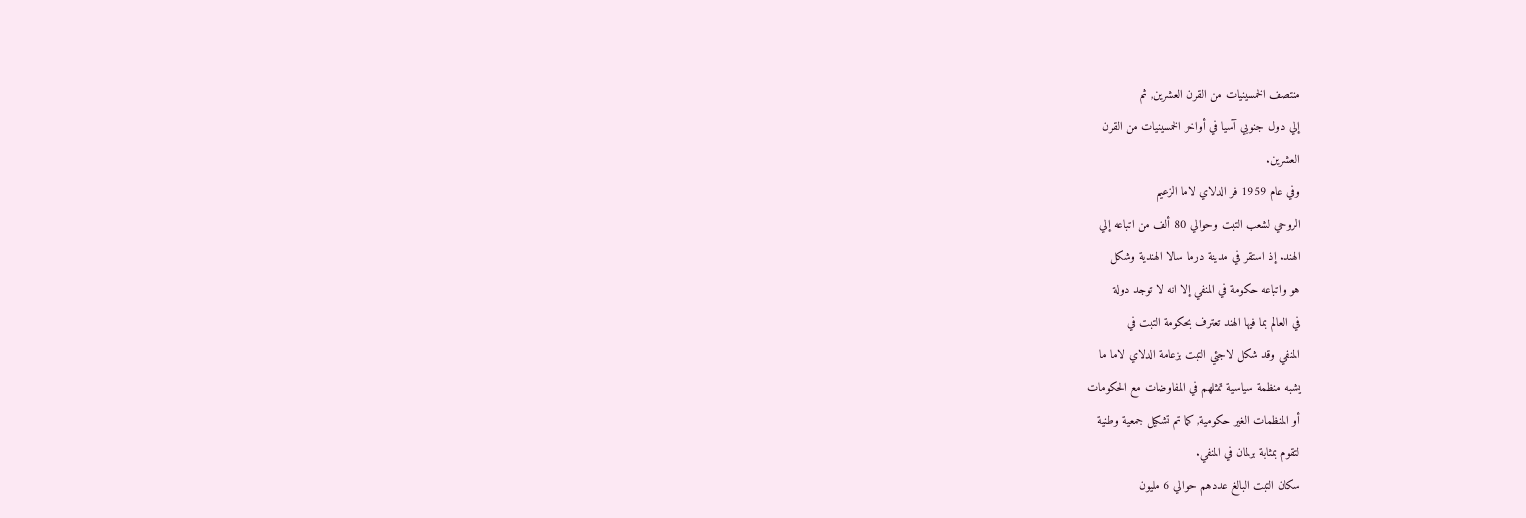منتصف الخمسينيات من القرن العشرين, ثم
إلي دول جنوبي آسيا في أواخر الخمسينيات من القرن
العشرين.
وفي عام 1959 فر الدلاي لاما الزعيم
الروحي لشعب التبت وحوالي 80 ألف من اتباعه إلي
الهند. إذ استقر في مدينة درما سالا الهندية وشكل
هو واتباعه حكومة في المنفي إلا انه لا توجد دولة
في العالم بما فيها الهند تعترف بحكومة التبت في
المنفي وقد شكل لاجئي التبت بزعامة الدلاي لاما ما
يشبه منظمة سياسية تمثلهم في المفاوضات مع الحكومات
أو المنظمات الغير حكومية, كما تم تشكيل جمعية وطنية
لتقوم بمثابة برلمان في المنفي.
سكان التبت البالغ عددهم حوالي 6 مليون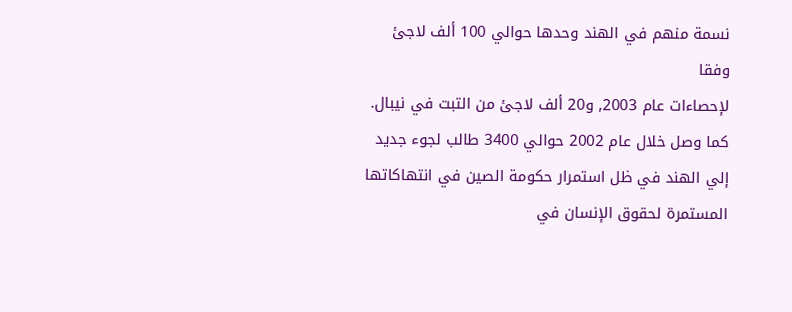نسمة منهم في الهند وحدها حوالي 100 ألف لاجئ وفقا
لإحصاءات عام 2003, و20 ألف لاجئ من التبت في نيبال.
كما وصل خلال عام 2002 حوالي 3400 طالب لجوء جديد
إلي الهند في ظل استمرار حكومة الصين في انتهاكاتها
المستمرة لحقوق الإنسان في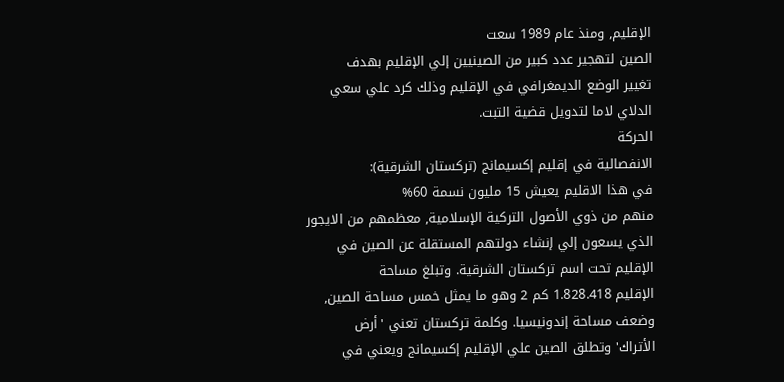الإقليم, ومنذ عام 1989 سعت
الصين لتهجير عدد كبير من الصينيين إلي الإقليم بهدف
تغيير الوضع الديمغرافي في الإقليم وذلك كرد علي سعي
الدلاي لاما لتدويل قضية التبت.
الحركة
الانفصالية في إقليم إكسيمانج (تركستان الشرقية):
في هذا الاقليم يعيش 15 مليون نسمة 60%
منهم من ذوي الأصول التركية الإسلامية, معظمهم من الايجور
الذي يسعون إلي إنشاء دولتهم المستقلة عن الصين في
الإقليم تحت اسم تركستان الشرقية. وتبلغ مساحة
الإقليم 1.828.418 كم 2 وهو ما يمثل خمس مساحة الصين,
وضعف مساحة إندونيسيا. وكلمة تركستان تعني 'أرض
الأتراك' وتطلق الصين علي الإقليم إكسيمانج ويعني في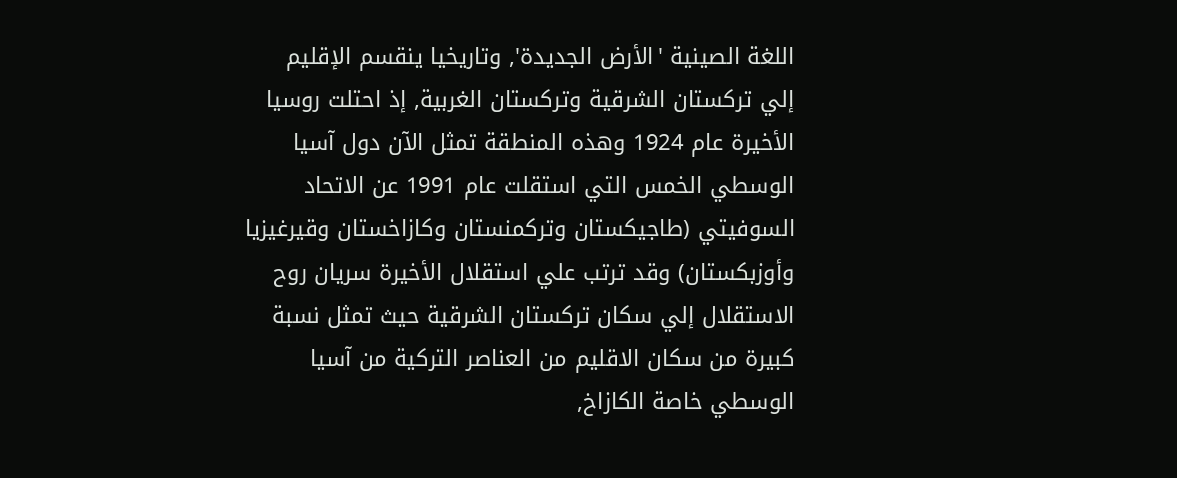اللغة الصينية 'الأرض الجديدة', وتاريخيا ينقسم الإقليم
إلي تركستان الشرقية وتركستان الغربية, إذ احتلت روسيا
الأخيرة عام 1924 وهذه المنطقة تمثل الآن دول آسيا
الوسطي الخمس التي استقلت عام 1991 عن الاتحاد
السوفيتي (طاجيكستان وتركمنستان وكازاخستان وقيرغيزيا
وأوزبكستان) وقد ترتب علي استقلال الأخيرة سريان روح
الاستقلال إلي سكان تركستان الشرقية حيث تمثل نسبة
كبيرة من سكان الاقليم من العناصر التركية من آسيا
الوسطي خاصة الكازاخ,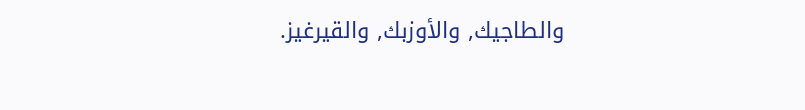والطاجيك, والأوزبك, والقيرغيز.